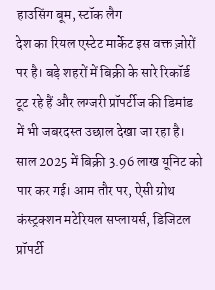हाउसिंग बूम, स्टॉक लैग
देश का रियल एस्टेट मार्केट इस वक्त ज़ोरों पर है। बड़े शहरों में बिक्री के सारे रिकॉर्ड टूट रहे हैं और लग्जरी प्रॉपर्टीज की डिमांड में भी जबरदस्त उछाल देखा जा रहा है। साल 2025 में बिक्री 3.96 लाख यूनिट को पार कर गई। आम तौर पर, ऐसी ग्रोथ कंस्ट्रक्शन मटेरियल सप्लायर्स, डिजिटल प्रॉपर्टी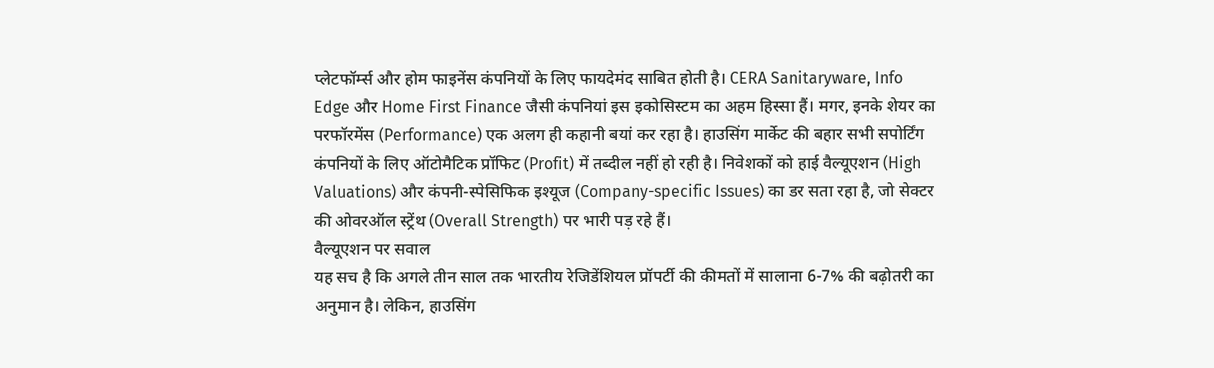प्लेटफॉर्म्स और होम फाइनेंस कंपनियों के लिए फायदेमंद साबित होती है। CERA Sanitaryware, Info Edge और Home First Finance जैसी कंपनियां इस इकोसिस्टम का अहम हिस्सा हैं। मगर, इनके शेयर का परफॉरमेंस (Performance) एक अलग ही कहानी बयां कर रहा है। हाउसिंग मार्केट की बहार सभी सपोर्टिंग कंपनियों के लिए ऑटोमैटिक प्रॉफिट (Profit) में तब्दील नहीं हो रही है। निवेशकों को हाई वैल्यूएशन (High Valuations) और कंपनी-स्पेसिफिक इश्यूज (Company-specific Issues) का डर सता रहा है, जो सेक्टर की ओवरऑल स्ट्रेंथ (Overall Strength) पर भारी पड़ रहे हैं।
वैल्यूएशन पर सवाल
यह सच है कि अगले तीन साल तक भारतीय रेजिडेंशियल प्रॉपर्टी की कीमतों में सालाना 6-7% की बढ़ोतरी का अनुमान है। लेकिन, हाउसिंग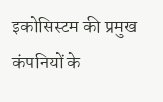इकोसिस्टम की प्रमुख कंपनियों के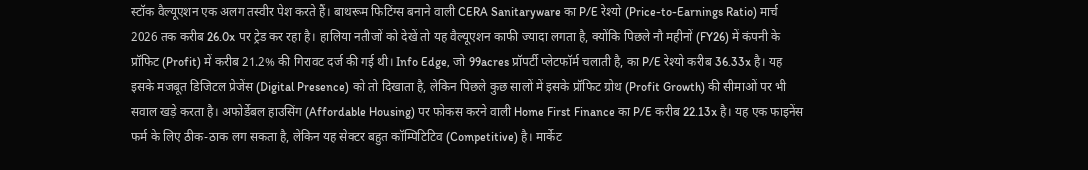स्टॉक वैल्यूएशन एक अलग तस्वीर पेश करते हैं। बाथरूम फिटिंग्स बनाने वाली CERA Sanitaryware का P/E रेश्यो (Price-to-Earnings Ratio) मार्च 2026 तक करीब 26.0x पर ट्रेड कर रहा है। हालिया नतीजों को देखें तो यह वैल्यूएशन काफी ज्यादा लगता है, क्योंकि पिछले नौ महीनों (FY26) में कंपनी के प्रॉफिट (Profit) में करीब 21.2% की गिरावट दर्ज की गई थी। Info Edge, जो 99acres प्रॉपर्टी प्लेटफॉर्म चलाती है, का P/E रेश्यो करीब 36.33x है। यह इसके मजबूत डिजिटल प्रेजेंस (Digital Presence) को तो दिखाता है, लेकिन पिछले कुछ सालों में इसके प्रॉफिट ग्रोथ (Profit Growth) की सीमाओं पर भी सवाल खड़े करता है। अफोर्डेबल हाउसिंग (Affordable Housing) पर फोकस करने वाली Home First Finance का P/E करीब 22.13x है। यह एक फाइनेंस फर्म के लिए ठीक-ठाक लग सकता है, लेकिन यह सेक्टर बहुत कॉम्पिटिटिव (Competitive) है। मार्केट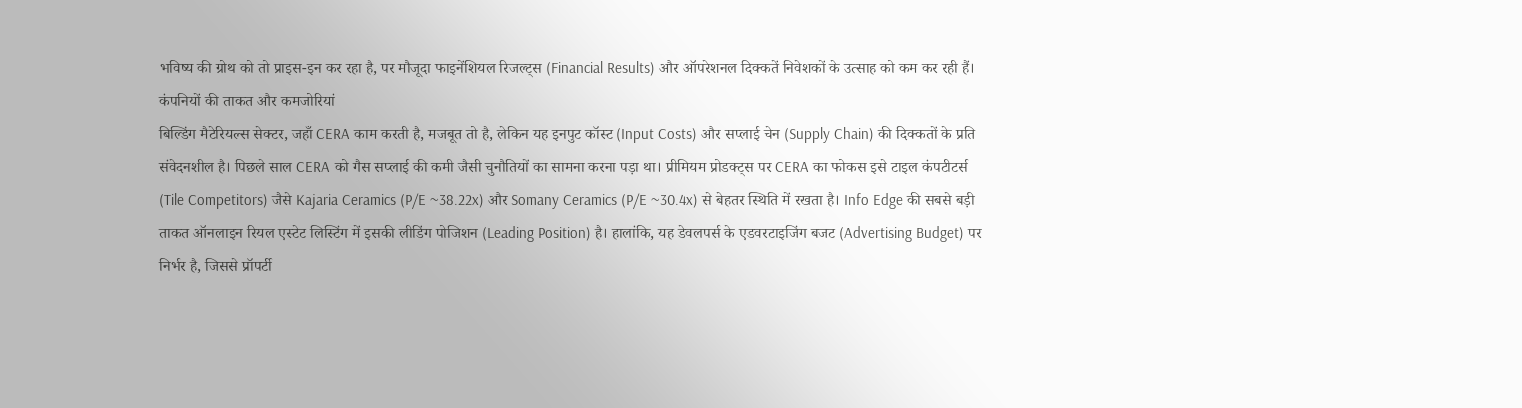भविष्य की ग्रोथ को तो प्राइस-इन कर रहा है, पर मौजूदा फाइनेंशियल रिजल्ट्स (Financial Results) और ऑपरेशनल दिक्कतें निवेशकों के उत्साह को कम कर रही हैं।
कंपनियों की ताकत और कमजोरियां
बिल्डिंग मैटेरियल्स सेक्टर, जहाँ CERA काम करती है, मजबूत तो है, लेकिन यह इनपुट कॉस्ट (Input Costs) और सप्लाई चेन (Supply Chain) की दिक्कतों के प्रति संवेदनशील है। पिछले साल CERA को गैस सप्लाई की कमी जैसी चुनौतियों का सामना करना पड़ा था। प्रीमियम प्रोडक्ट्स पर CERA का फोकस इसे टाइल कंपटीटर्स (Tile Competitors) जैसे Kajaria Ceramics (P/E ~38.22x) और Somany Ceramics (P/E ~30.4x) से बेहतर स्थिति में रखता है। Info Edge की सबसे बड़ी ताकत ऑनलाइन रियल एस्टेट लिस्टिंग में इसकी लीडिंग पोजिशन (Leading Position) है। हालांकि, यह डेवलपर्स के एडवरटाइजिंग बजट (Advertising Budget) पर निर्भर है, जिससे प्रॉपर्टी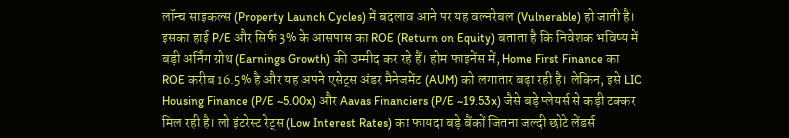लॉन्च साइकल्स (Property Launch Cycles) में बदलाव आने पर यह वल्नरेबल (Vulnerable) हो जाती है। इसका हाई P/E और सिर्फ 3% के आसपास का ROE (Return on Equity) बताता है कि निवेशक भविष्य में बड़ी अर्निंग ग्रोथ (Earnings Growth) की उम्मीद कर रहे हैं। होम फाइनेंस में, Home First Finance का ROE करीब 16.5% है और यह अपने एसेट्स अंडर मैनेजमेंट (AUM) को लगातार बढ़ा रही है। लेकिन, इसे LIC Housing Finance (P/E ~5.00x) और Aavas Financiers (P/E ~19.53x) जैसे बड़े प्लेयर्स से कड़ी टक्कर मिल रही है। लो इंटरेस्ट रेट्स (Low Interest Rates) का फायदा बड़े बैंकों जितना जल्दी छोटे लेंडर्स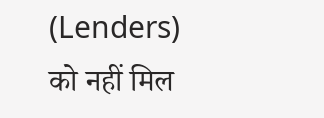(Lenders) को नहीं मिल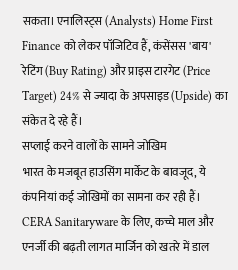सकता। एनालिस्ट्स (Analysts) Home First Finance को लेकर पॉजिटिव हैं, कंसेंसस 'बाय' रेटिंग (Buy Rating) और प्राइस टारगेट (Price Target) 24% से ज्यादा के अपसाइड (Upside) का संकेत दे रहे हैं।
सप्लाई करने वालों के सामने जोखिम
भारत के मजबूत हाउसिंग मार्केट के बावजूद, ये कंपनियां कई जोखिमों का सामना कर रही हैं। CERA Sanitaryware के लिए, कच्चे माल और एनर्जी की बढ़ती लागत मार्जिन को खतरे में डाल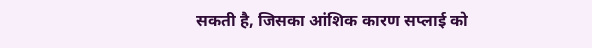सकती है, जिसका आंशिक कारण सप्लाई को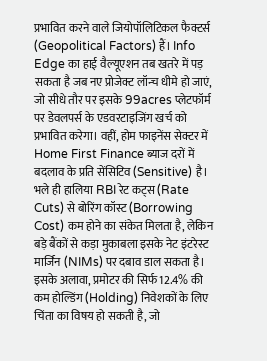प्रभावित करने वाले जियोपॉलिटिकल फैक्टर्स (Geopolitical Factors) हैं। Info Edge का हाई वैल्यूएशन तब खतरे में पड़ सकता है जब नए प्रोजेक्ट लॉन्च धीमे हो जाएं, जो सीधे तौर पर इसके 99acres प्लेटफॉर्म पर डेवलपर्स के एडवरटाइजिंग खर्च को प्रभावित करेगा। वहीं, होम फाइनेंस सेक्टर में Home First Finance ब्याज दरों में बदलाव के प्रति सेंसिटिव (Sensitive) है। भले ही हालिया RBI रेट कट्स (Rate Cuts) से बोरिंग कॉस्ट (Borrowing Cost) कम होने का संकेत मिलता है, लेकिन बड़े बैंकों से कड़ा मुकाबला इसके नेट इंटरेस्ट मार्जिन (NIMs) पर दबाव डाल सकता है। इसके अलावा, प्रमोटर की सिर्फ 12.4% की कम होल्डिंग (Holding) निवेशकों के लिए चिंता का विषय हो सकती है, जो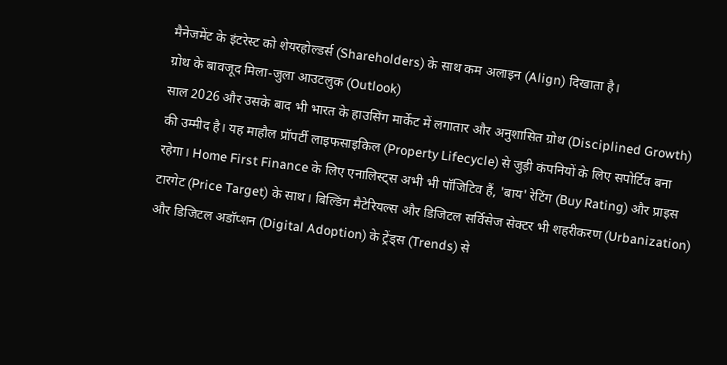मैनेजमेंट के इंटरेस्ट को शेयरहोल्डर्स (Shareholders) के साथ कम अलाइन (Align) दिखाता है।
ग्रोथ के बावजूद मिला-जुला आउटलुक (Outlook)
साल 2026 और उसके बाद भी भारत के हाउसिंग मार्केट में लगातार और अनुशासित ग्रोथ (Disciplined Growth) की उम्मीद है। यह माहौल प्रॉपर्टी लाइफसाइकिल (Property Lifecycle) से जुड़ी कंपनियों के लिए सपोर्टिव बना रहेगा। Home First Finance के लिए एनालिस्ट्स अभी भी पॉजिटिव हैं, 'बाय' रेटिंग (Buy Rating) और प्राइस टारगेट (Price Target) के साथ। बिल्डिंग मैटेरियल्स और डिजिटल सर्विसेज सेक्टर भी शहरीकरण (Urbanization) और डिजिटल अडॉप्शन (Digital Adoption) के ट्रेंड्स (Trends) से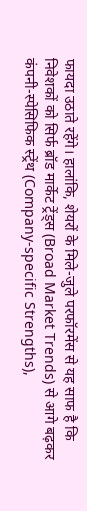फायदा उठाते रहेंगे। हालांकि, शेयरों के मिले-जुले परफॉरमेंस से यह साफ है कि निवेशकों को सिर्फ ब्रॉड मार्केट ट्रेंड्स (Broad Market Trends) से आगे बढ़कर कंपनी-स्पेसिफिक स्ट्रेंथ (Company-specific Strengths),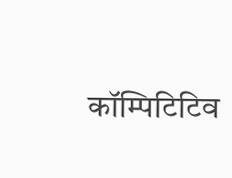कॉम्पिटिटिव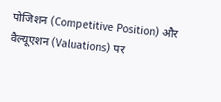पोजिशन (Competitive Position) और वैल्यूएशन (Valuations) पर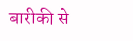बारीकी से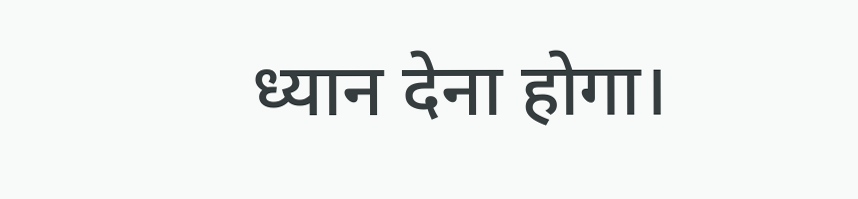ध्यान देना होगा।